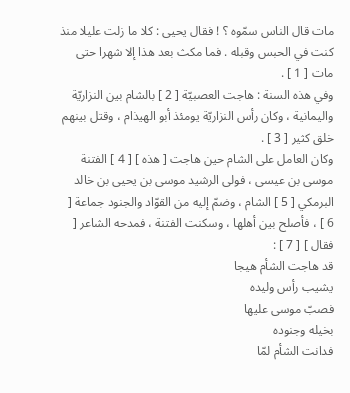مات قال الناس سمّوه ؟ ! فقال يحيى : كلا ما زلت عليلا منذ كنت في الحبس وقبله . فما مكث بعد هذا إلا شهرا حتى مات [ 1 ] .
وفي هذه السنة : هاجت العصبيّة [ 2 ] بالشام بين النزاريّة واليمانية ، وكان رأس النزاريّة يومئذ أبو الهيذام ، وقتل بينهم خلق كثير [ 3 ] .
وكان العامل على الشام حين هاجت [ هذه ] [ 4 ] الفتنة موسى بن عيسى ، فولى الرشيد موسى بن يحيى بن خالد البرمكي [ 5 ] الشام ، وضمّ إليه من القوّاد والجنود جماعة [ 6 ] ، فأصلح بين أهلها ، وسكنت الفتنة ، فمدحه الشاعر [ فقال ] [ 7 ] :
قد هاجت الشأم هيجا
يشيب رأس وليده
فصبّ موسى عليها
بخيله وجنوده
فدانت الشأم لمّا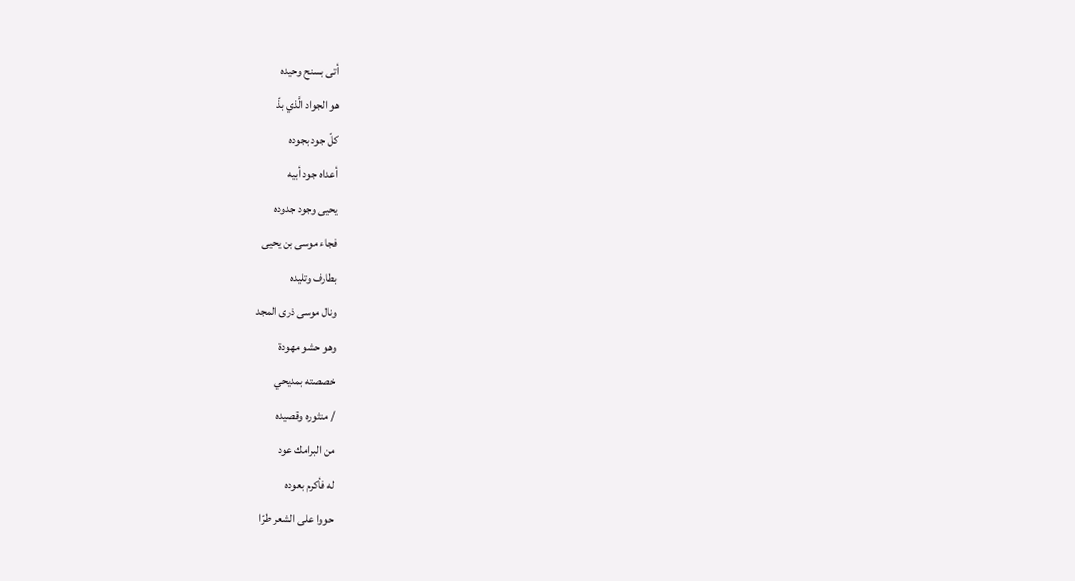أتى بسنح وحيده
هو الجواد الَّذي بذّ
كلّ جود بجوده
أعداه جود أبيه
يحيى وجود جدوده
فجاء موسى بن يحيى
بطارف وتليده
ونال موسى ذرى المجد
وهو حشو مهودة
خصصته بمديحي
/ منثوره وقصيده
من البرامك عود
له فأكرم بعوده
حووا على الشعر طرّا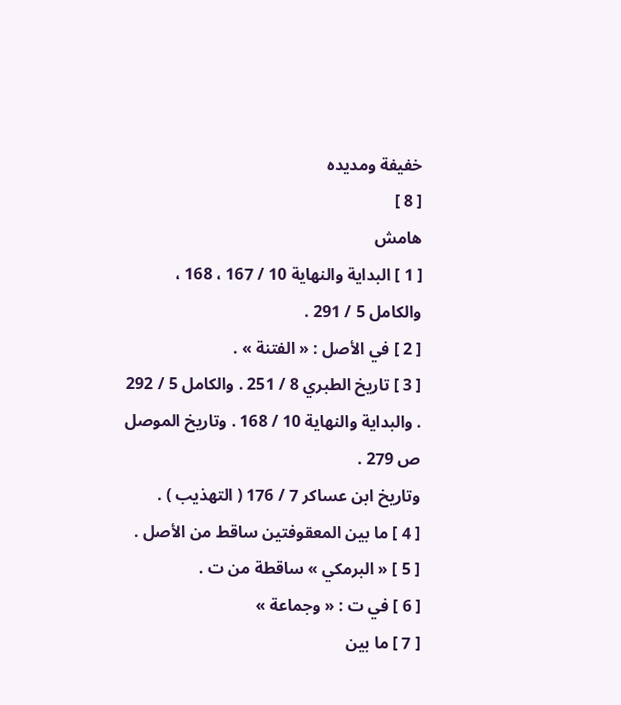خفيفة ومديده
[ 8 ]
هامش
[ 1 ] البداية والنهاية 10 / 167 ، 168 ، والكامل 5 / 291 .
[ 2 ] في الأصل : « الفتنة » .
[ 3 ] تاريخ الطبري 8 / 251 . والكامل 5 / 292 . والبداية والنهاية 10 / 168 . وتاريخ الموصل ص 279 .
وتاريخ ابن عساكر 7 / 176 ( التهذيب ) .
[ 4 ] ما بين المعقوفتين ساقط من الأصل .
[ 5 ] « البرمكي » ساقطة من ت .
[ 6 ] في ت : « وجماعة »
[ 7 ] ما بين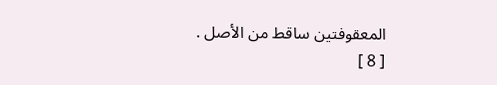المعقوفتين ساقط من الأصل .
[ 8 ]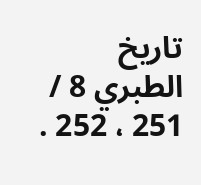تاريخ الطبري 8 / 251 ، 252 .